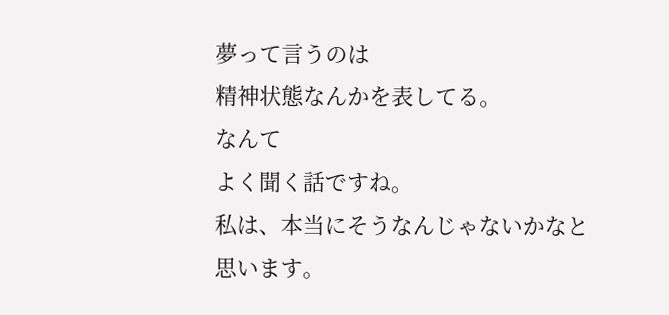夢って言うのは
精神状態なんかを表してる。
なんて
よく聞く話ですね。
私は、本当にそうなんじゃないかなと
思います。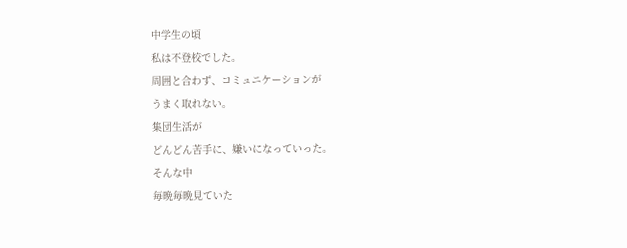中学生の頃
私は不登校でした。
周囲と合わず、コミュニケーションが
うまく取れない。
集団生活が
どんどん苦手に、嫌いになっていった。
そんな中
毎晩毎晩見ていた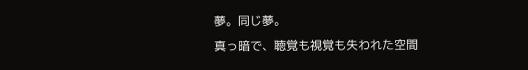夢。同じ夢。
真っ暗で、聴覚も視覚も失われた空間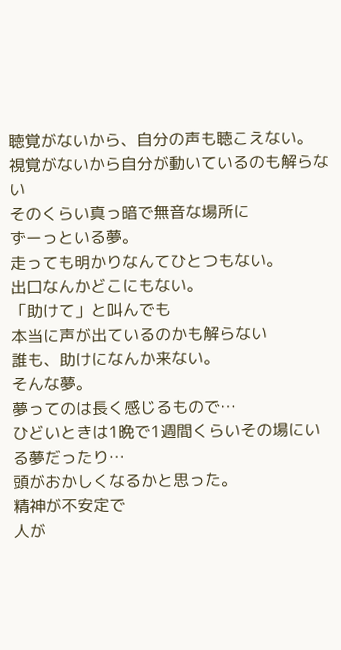聴覚がないから、自分の声も聴こえない。
視覚がないから自分が動いているのも解らない
そのくらい真っ暗で無音な場所に
ずーっといる夢。
走っても明かりなんてひとつもない。
出口なんかどこにもない。
「助けて」と叫んでも
本当に声が出ているのかも解らない
誰も、助けになんか来ない。
そんな夢。
夢ってのは長く感じるもので…
ひどいときは1晩で1週間くらいその場にいる夢だったり…
頭がおかしくなるかと思った。
精神が不安定で
人が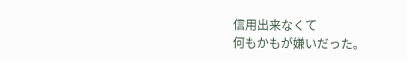信用出来なくて
何もかもが嫌いだった。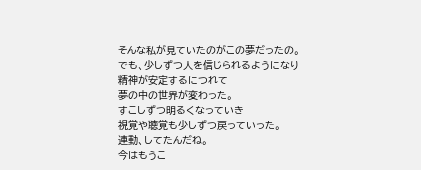そんな私が見ていたのがこの夢だったの。
でも、少しずつ人を信じられるようになり
精神が安定するにつれて
夢の中の世界が変わった。
すこしずつ明るくなっていき
視覚や聴覚も少しずつ戻っていった。
連動、してたんだね。
今はもうこ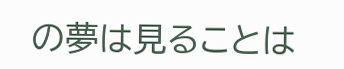の夢は見ることは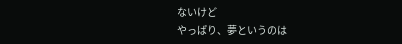ないけど
やっぱり、夢というのは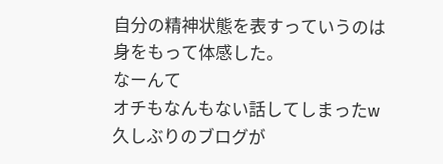自分の精神状態を表すっていうのは
身をもって体感した。
なーんて
オチもなんもない話してしまったw
久しぶりのブログが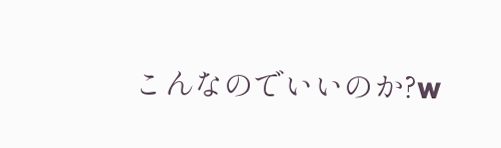こんなのでいいのか?w